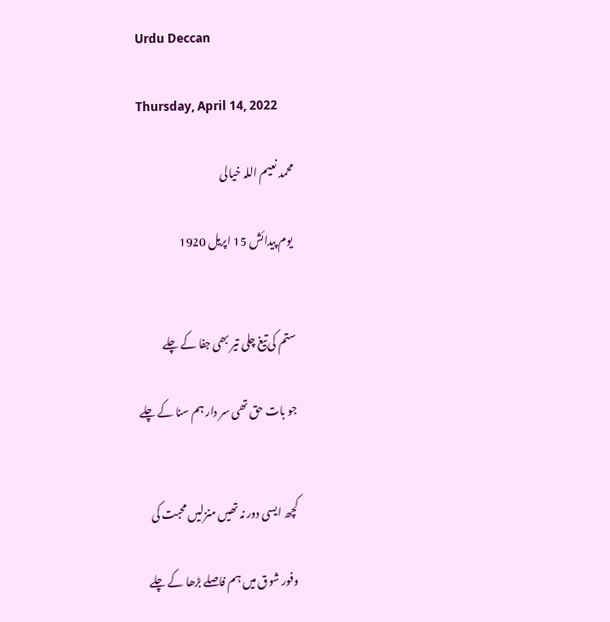Urdu Deccan

Thursday, April 14, 2022

محمد نعیم اللہ خیالی

 یوم پیدائش 15 اپریل 1920


ستم کی تیغ چلی تیر بھی جفا کے چلے

جو بات حق تھی سر دار ہم سنا کے چلے


کچھ ایسی دور نہ تھیں منزلیں محبت کی

وفور شوق میں ہم فاصلے بڑھا کے چلے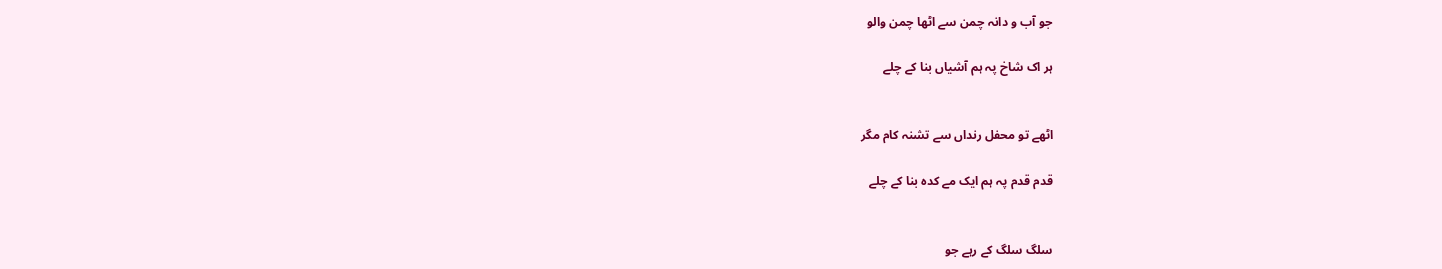جو آب و دانہ چمن سے اٹھا چمن والو

ہر اک شاخ پہ ہم آشیاں بنا کے چلے


اٹھے تو محفل رنداں سے تشنہ کام مگر

قدم قدم پہ ہم ایک مے کدہ بنا کے چلے


سلگ سلگ کے رہے جو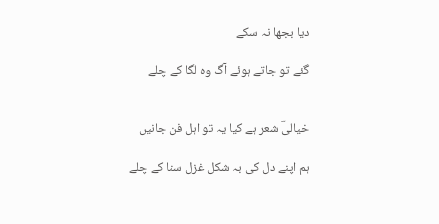دیا بجھا نہ سکے

گئے تو جاتے ہوئے آگ وہ لگا کے چلے


خیالیؔ شعر ہے کیا یہ تو اہل فن جانیں

ہم اپنے دل کی بہ شکل غزل سنا کے چلے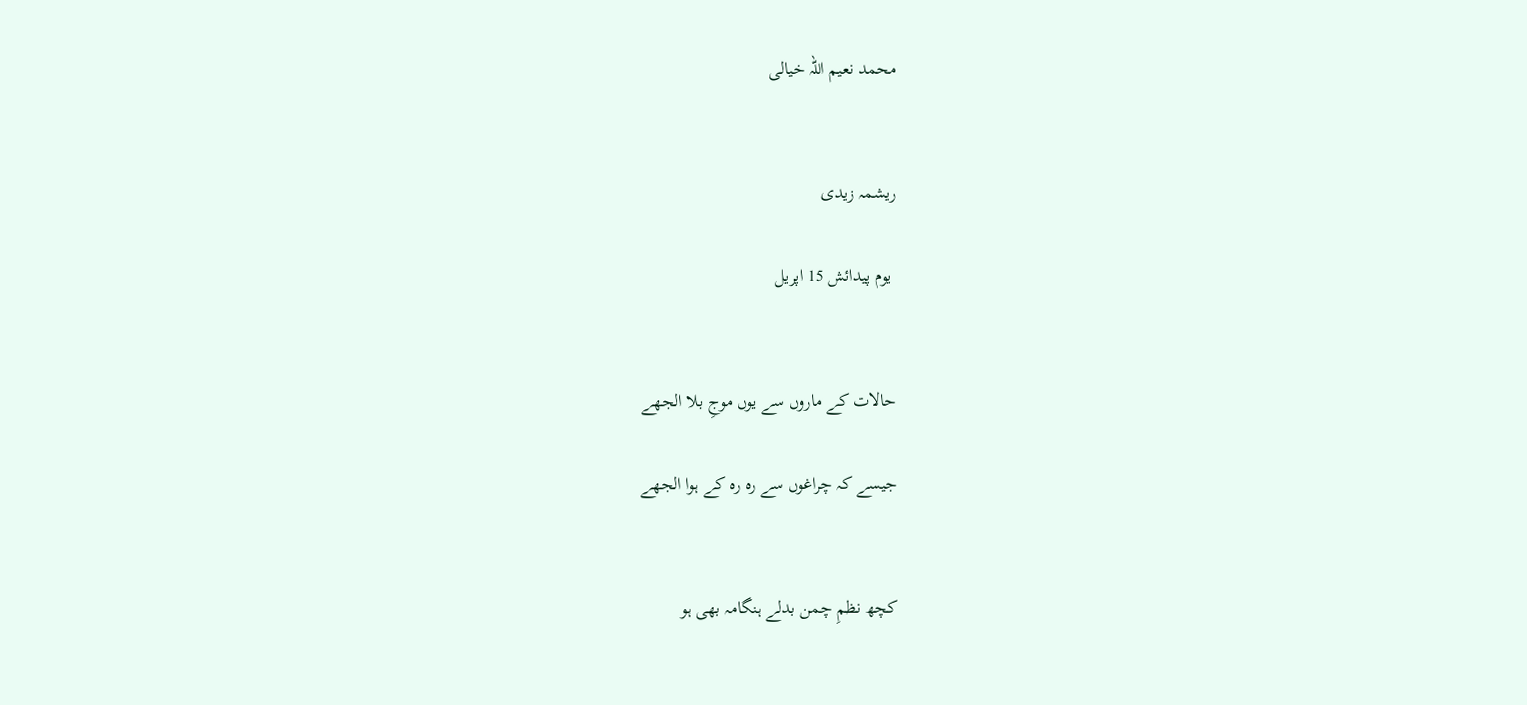محمد نعیم اللہ خیالی


ریشمہ زیدی

 یوم پیدائش 15 اپریل


حالات کے ماروں سے یوں موجِ بلا الجھے

جیسے کہ چراغوں سے رہ رہ کے ہوا الجھے


کچھ نظمِ چمن بدلے ہنگامہ بھی ہو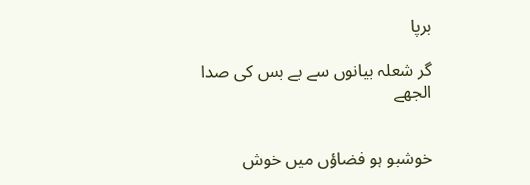برپا

گر شعلہ بیانوں سے بے بس کی صدا الجھے


خوشبو ہو فضاؤں میں خوش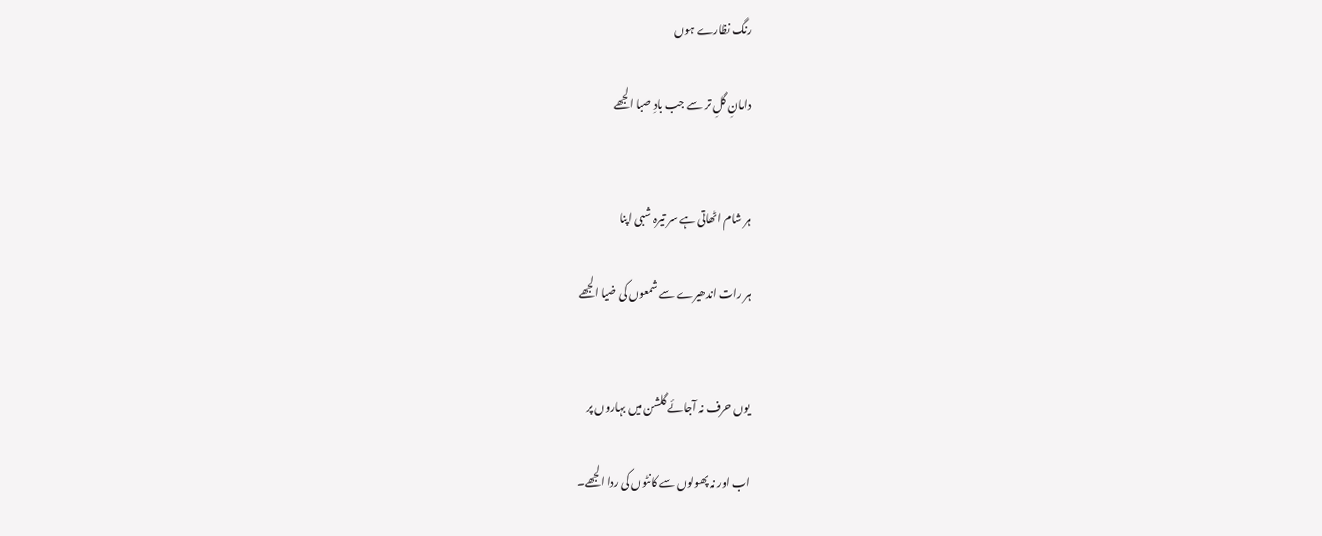رنگ نظارے ہوں

دامانِ گلِ تر سے جب بادِ صبا الجھے


ہر شام اٹھاتی ہے سر تیرہ شبی اپنا

ہر رات اندھیرے سے شمعوں کی ضیا الجھے


یوں حرف نہ آجائے گلشن میں بہاروں پر

اب اور نہ پھولوں سے کانٹوں کی ردا الجھے۔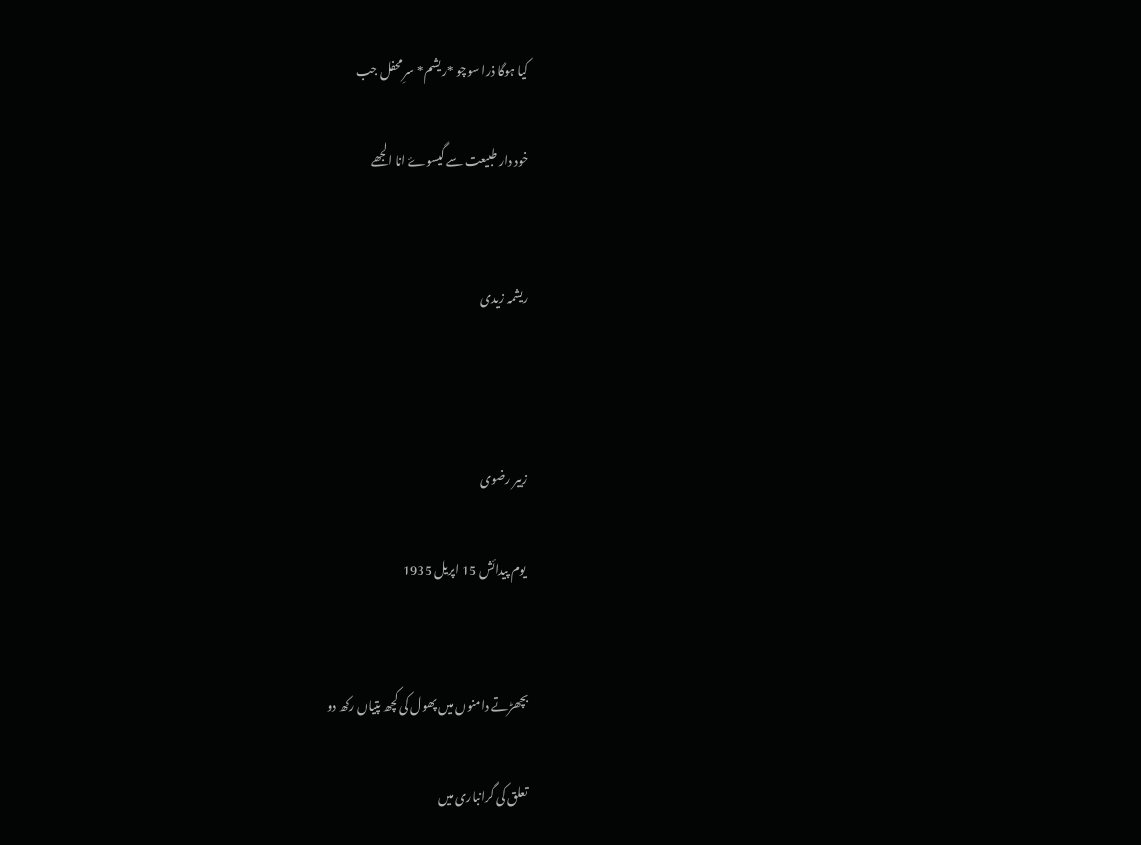کیا ہوگا ذرا سوچو *ریشم* سرِ محفل جب

خود دار طبیعت سے گیسوۓ انا الجھے


ریشمہ زیدی



زبیر رضوی

 یوم پیدائش 15 اپریل 1935


بچھڑتے دامنوں میں پھول کی کچھ پتیاں رکھ دو

تعلق کی گرانباری میں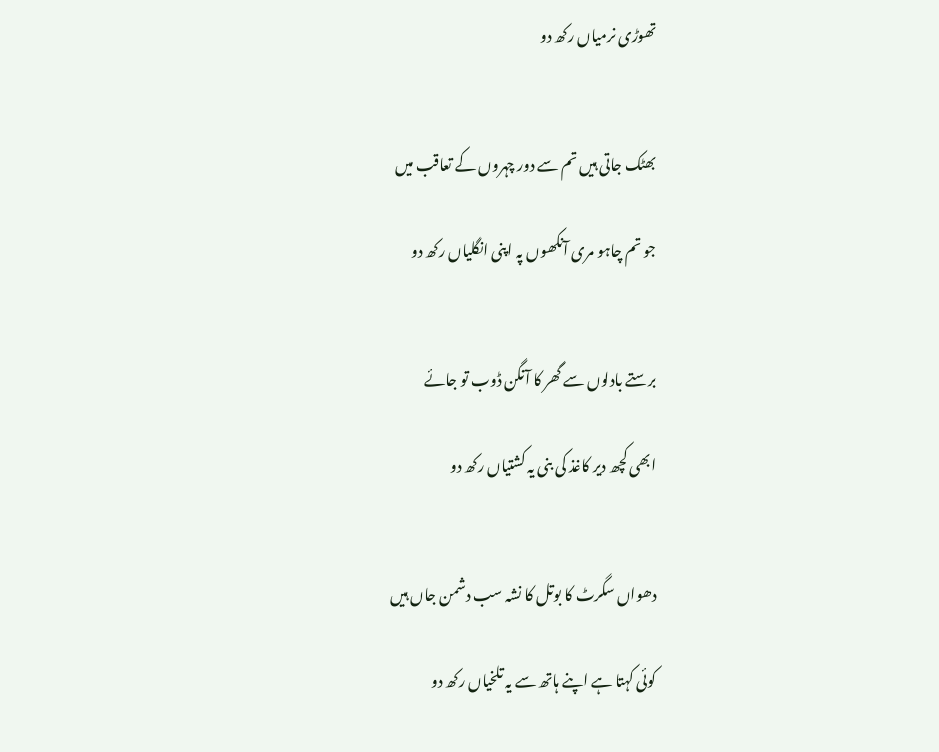تھوڑی نرمیاں رکھ دو


بھٹک جاتی ہیں تم سے دور چہروں کے تعاقب میں

جو تم چاہو مری آنکھوں پہ اپنی انگلیاں رکھ دو


برستے بادلوں سے گھر کا آنگن ڈوب تو جائے

ابھی کچھ دیر کاغذ کی بنی یہ کشتیاں رکھ دو


دھواں سگرٹ کا بوتل کا نشہ سب دشمن جاں ہیں

کوئی کہتا ہے اپنے ہاتھ سے یہ تلخیاں رکھ دو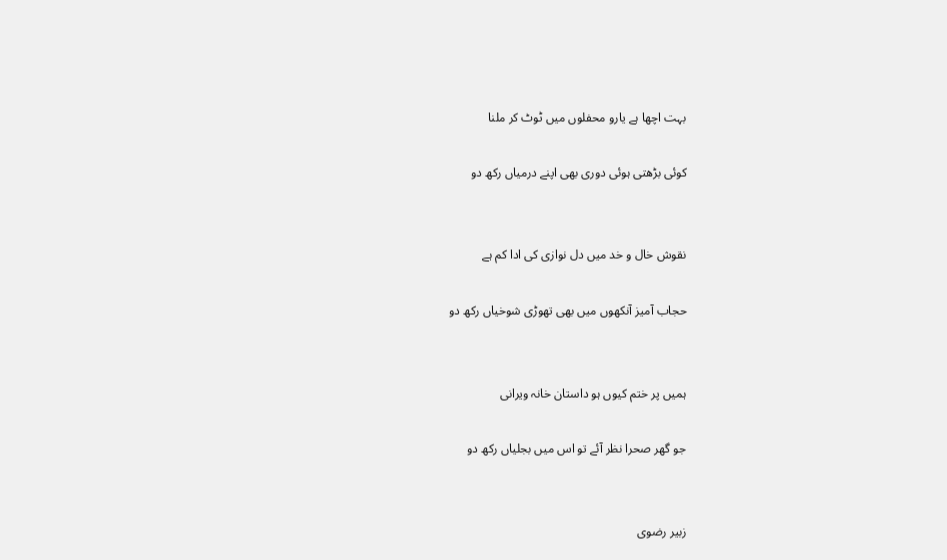بہت اچھا ہے یارو محفلوں میں ٹوٹ کر ملنا

کوئی بڑھتی ہوئی دوری بھی اپنے درمیاں رکھ دو


نقوش خال و خد میں دل نوازی کی ادا کم ہے

حجاب آمیز آنکھوں میں بھی تھوڑی شوخیاں رکھ دو


ہمیں پر ختم کیوں ہو داستان خانہ ویرانی

جو گھر صحرا نظر آئے تو اس میں بجلیاں رکھ دو


زبیر رضوی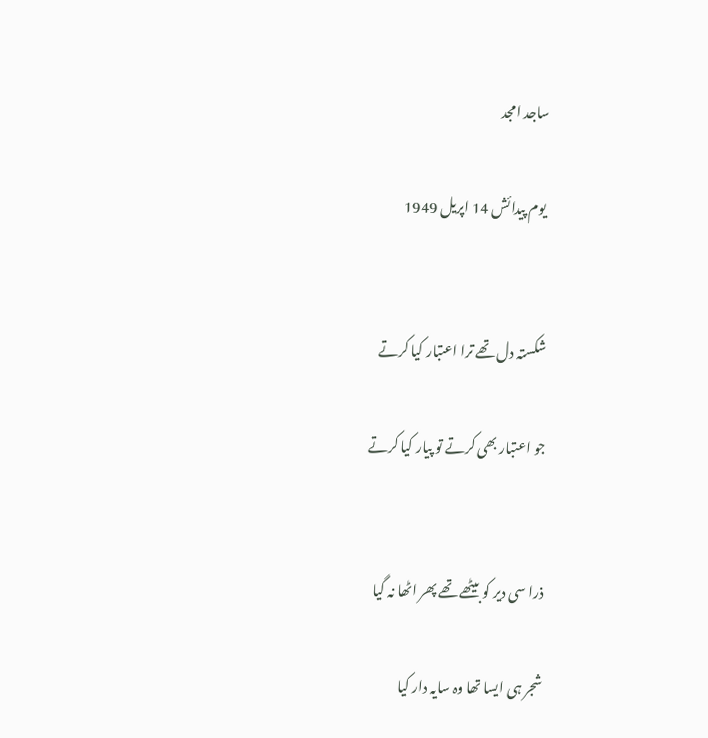ساجد امجد

 یوم پیدائش 14 اپریل 1949


شکستہ دل تھے ترا اعتبار کیا کرتے

جو اعتبار بھی کرتے تو پیار کیا کرتے


ذرا سی دیر کو بیٹھے تھے پھر اٹھا نہ گیا

شجر ہی ایسا تھا وہ سایہ دار کیا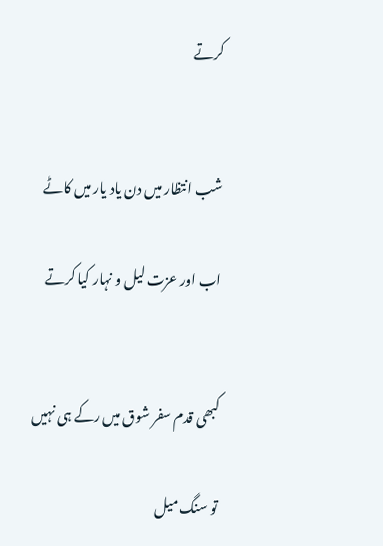کرتے


شب انتظار میں دن یاد یار میں کاٹے

اب اور عزت لیل و نہار کیا کرتے


کبھی قدم سفر شوق میں رکے ہی نہیں

تو سنگ میل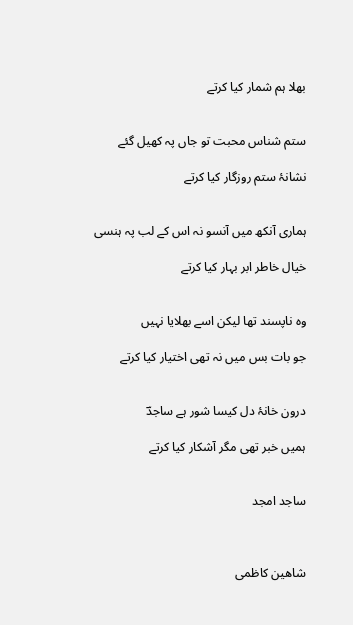بھلا ہم شمار کیا کرتے


ستم شناس محبت تو جاں پہ کھیل گئے

نشانۂ ستم روزگار کیا کرتے


ہماری آنکھ میں آنسو نہ اس کے لب پہ ہنسی

خیال خاطر ابر بہار کیا کرتے


وہ ناپسند تھا لیکن اسے بھلایا نہیں

جو بات بس میں نہ تھی اختیار کیا کرتے


درون خانۂ دل کیسا شور ہے ساجدؔ

ہمیں خبر تھی مگر آشکار کیا کرتے


ساجد امجد



شاھین کاظمی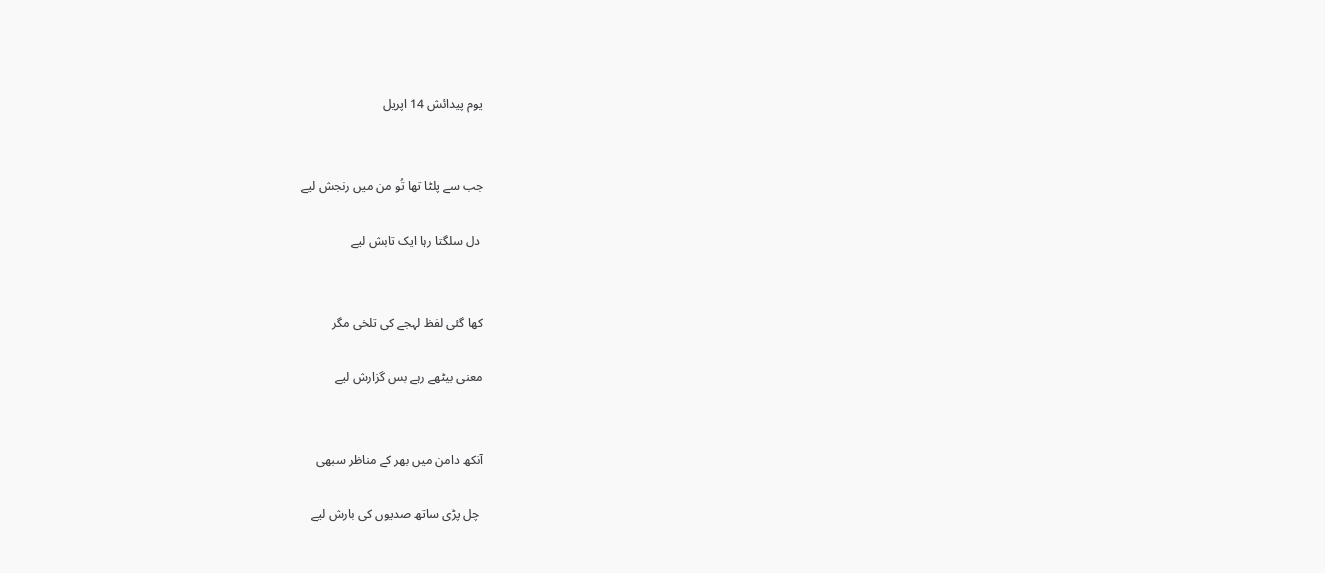یوم پیدائش 14 اپریل


جب سے پلٹا تھا تُو من میں رنجش لیے

 دل سلگتا رہا ایک تابش لیے


کھا گئی لفظ لہجے کی تلخی مگر

معنی بیٹھے رہے بس گزارش لیے


آنکھ دامن میں بھر کے مناظر سبھی

 چل پڑی ساتھ صدیوں کی بارش لیے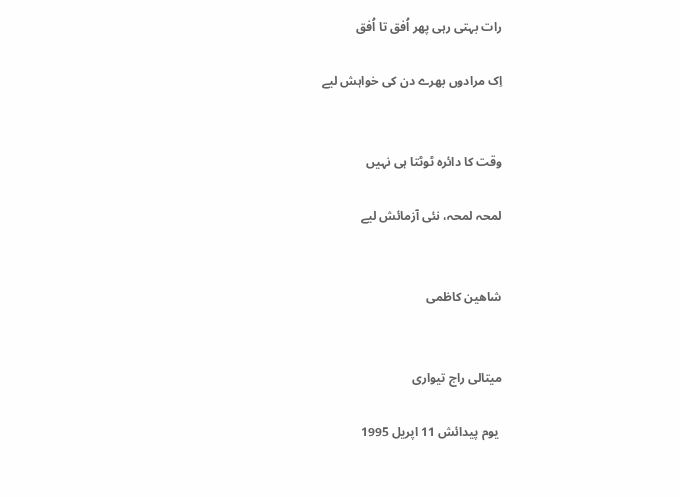رات بہتی رہی پھر اُفق تا اُفق

اِک مرادوں بھرے دن کی خواہش لیے


وقت کا دائرہ ٹوٹتا ہی نہیں

لمحہ لمحہ، نئی آزمائش لیے


شاھین کاظمی


میتالی راج تیواری

 یوم پیدائش 11 اپریل 1995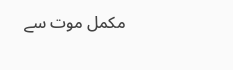مکمل موت سے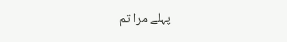پہلے مرا تم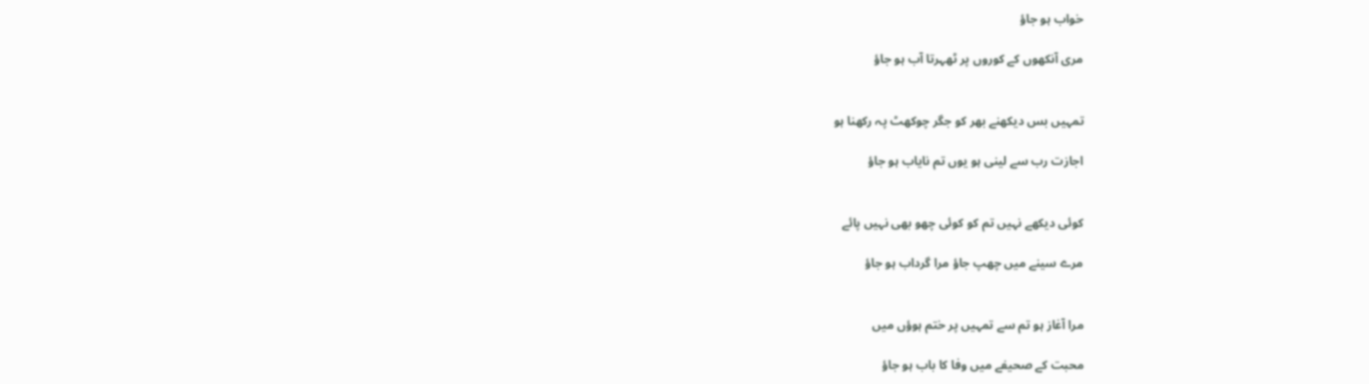خواب ہو جاؤ

مری آنکھوں کے کوروں پر ٹھہرتا آب ہو جاؤ


تمہیں بس دیکھنے بھر کو جگر چوکھٹ پہ رکھنا ہو

اجازت رب سے لینی ہو یوں تم نایاب ہو جاؤ


کوئی دیکھے نہیں تم کو کوئی چھو بھی نہیں پائے

مرے سینے میں چھپ جاؤ مرا گرداب ہو جاؤ


مرا آغاز ہو تم سے تمہیں پر ختم ہوؤں میں

محبت کے صحیفے میں وفا کا باب ہو جاؤ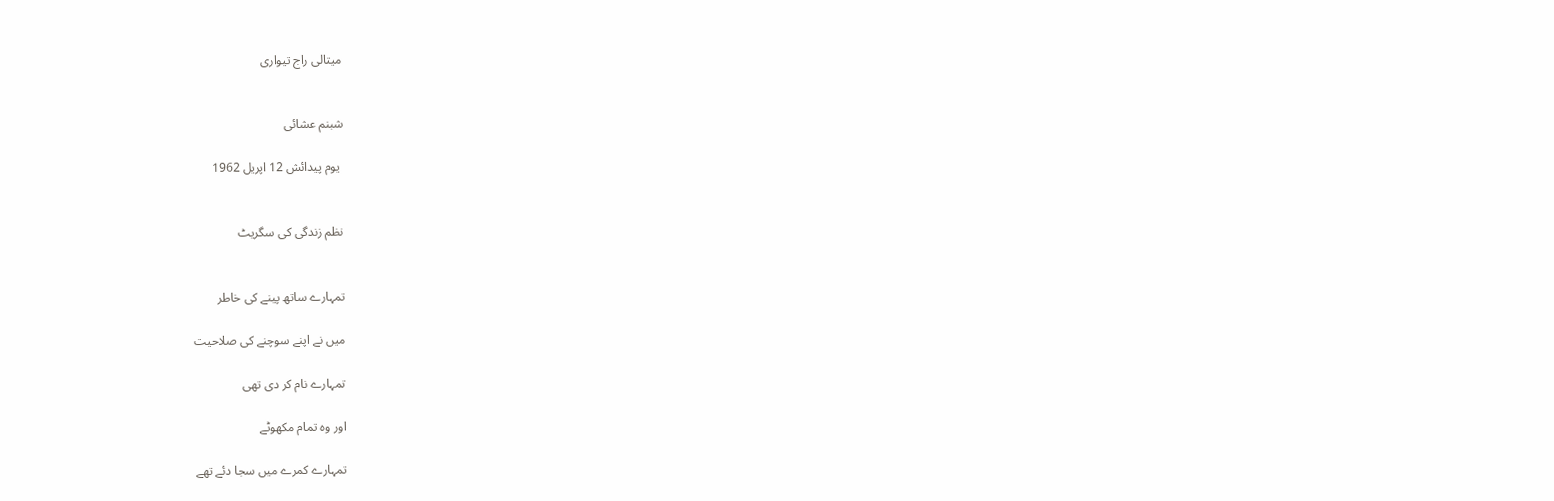میتالی راج تیواری


شبنم عشائی

 یوم پیدائش 12 اپریل 1962


نظم زندگی کی سگریٹ


تمہارے ساتھ پینے کی خاطر

میں نے اپنے سوچنے کی صلاحیت

تمہارے نام کر دی تھی

اور وہ تمام مکھوٹے

تمہارے کمرے میں سجا دئے تھے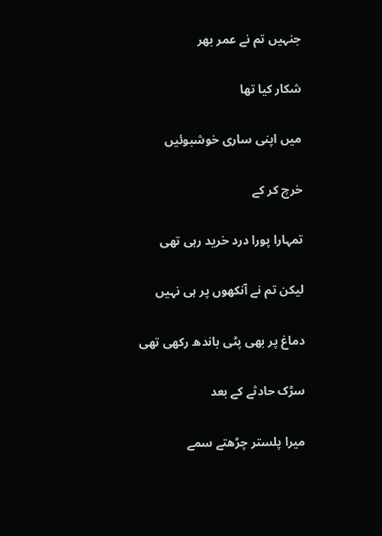جنہیں تم نے عمر بھر

شکار کیا تھا

میں اپنی ساری خوشبوئیں

خرچ کر کے

تمہارا پورا درد خرید رہی تھی

لیکن تم نے آنکھوں پر ہی نہیں

دماغ پر بھی پٹی باندھ رکھی تھی

سڑک حادثے کے بعد

میرا پلستر چڑھتے سمے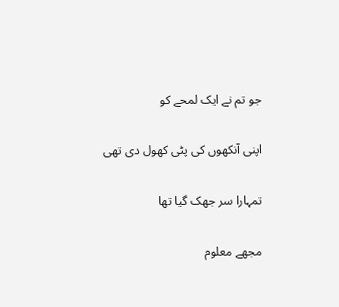جو تم نے ایک لمحے کو

اپنی آنکھوں کی پٹی کھول دی تھی

تمہارا سر جھک گیا تھا

مجھے معلوم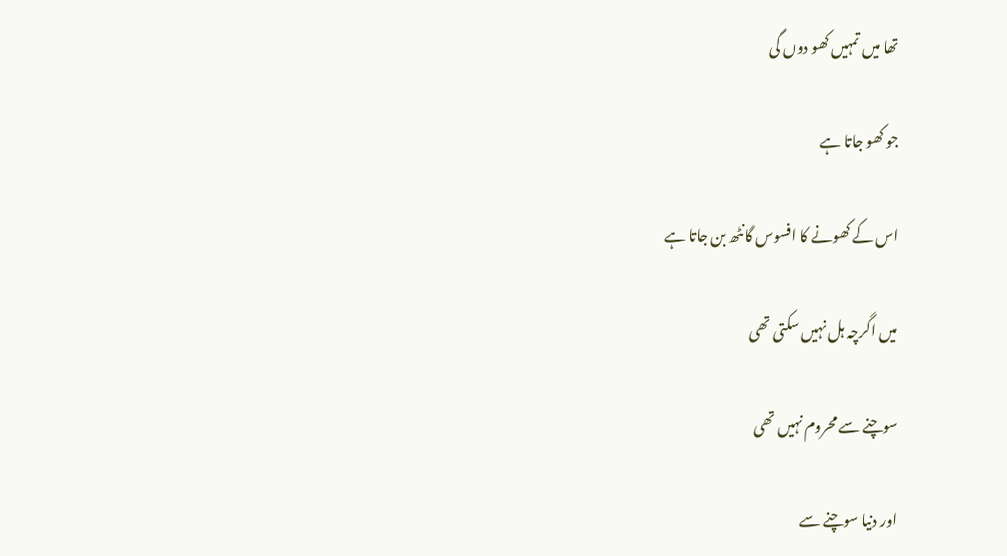تھا میں تمہیں کھو دوں گی

جو کھو جاتا ہے

اس کے کھونے کا افسوس گانٹھ بن جاتا ہے

میں اگرچہ ہل نہیں سکتی تھی

سوچنے سے محروم نہیں تھی

اور دنیا سوچنے سے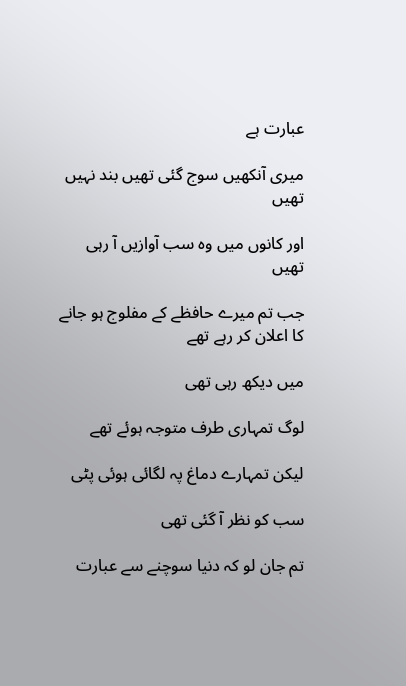عبارت ہے

میری آنکھیں سوج گئی تھیں بند نہیں تھیں

اور کانوں میں وہ سب آوازیں آ رہی تھیں

جب تم میرے حافظے کے مفلوج ہو جانے کا اعلان کر رہے تھے

میں دیکھ رہی تھی

لوگ تمہاری طرف متوجہ ہوئے تھے

لیکن تمہارے دماغ پہ لگائی ہوئی پٹی

سب کو نظر آ گئی تھی

تم جان لو کہ دنیا سوچنے سے عبارت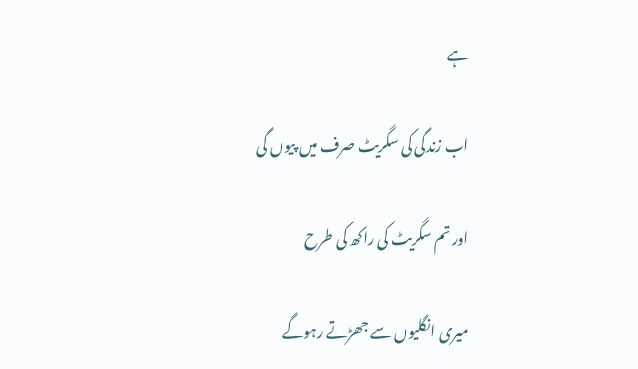ہے

اب زندگی کی سگریٹ صرف میں پیوں گی

اور تم سگریٹ کی راکھ کی طرح

میری انگلیوں سے جھڑتے رہوگے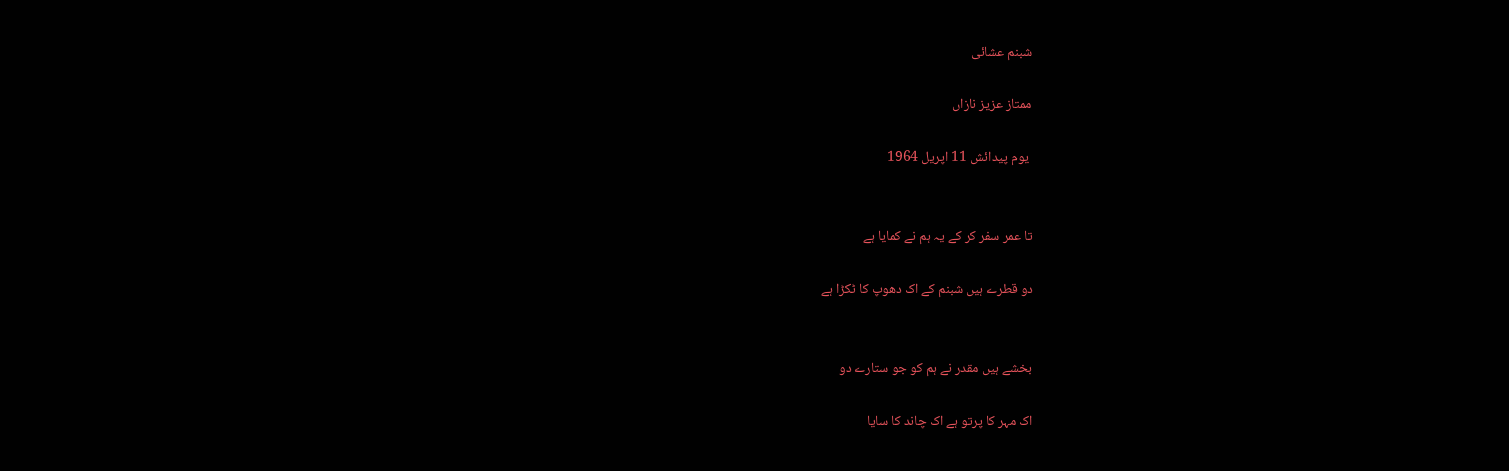شبنم عشائی

ممتاز عزیز نازاں

 یوم پیدائش 11 اپریل 1964


تا عمر سفر کر کے یہ ہم نے کمایا ہے

دو قطرے ہیں شبنم کے اک دھوپ کا ٹکڑا ہے


بخشے ہیں مقدر نے ہم کو جو ستارے دو

اک مہر کا پرتو ہے اک چاند کا سایا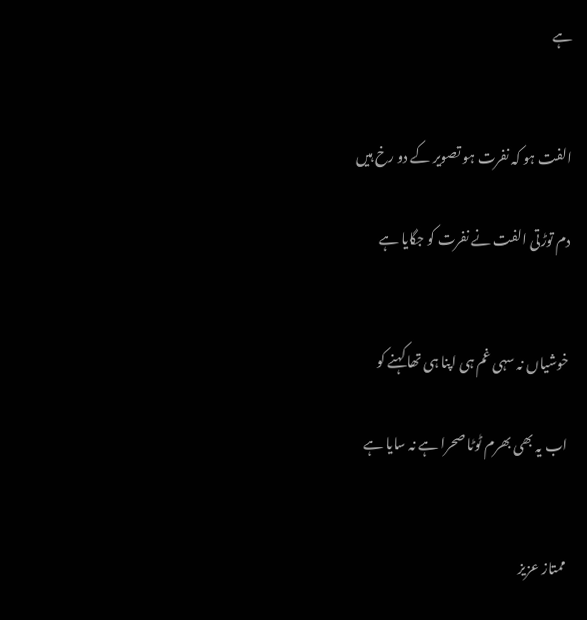ہے


الفت ہو کہ نفرت ہو تصویر کے دو رخ ہیں

دم توڑتی الفت نے نفرت کو جگایا ہے


خوشیاں نہ سہی غم ہی اپنا ہی تھا کہنے کو

اب یہ بھی بھرم ٹوٹا صحرا ہے نہ سایا ہے


ممتاز عزیز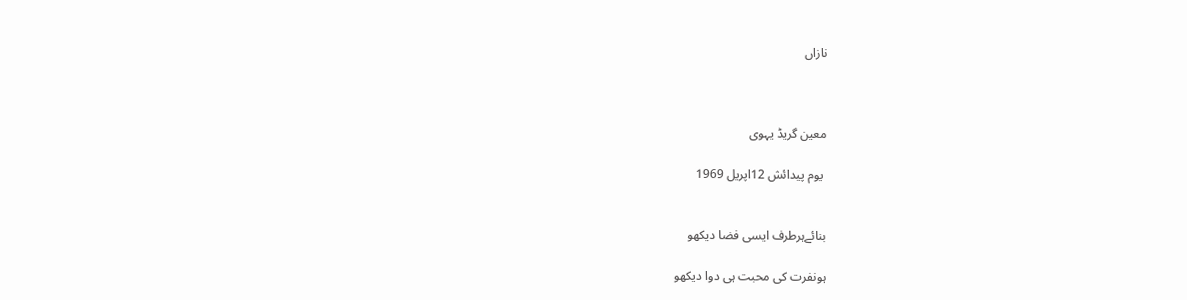نازاں



معین گریڈ یہوی

 یوم پیدائش 12اپریل 1969


بنائےہرطرف ایسی فضا دیکھو

ہونفرت کی محبت ہی دوا دیکھو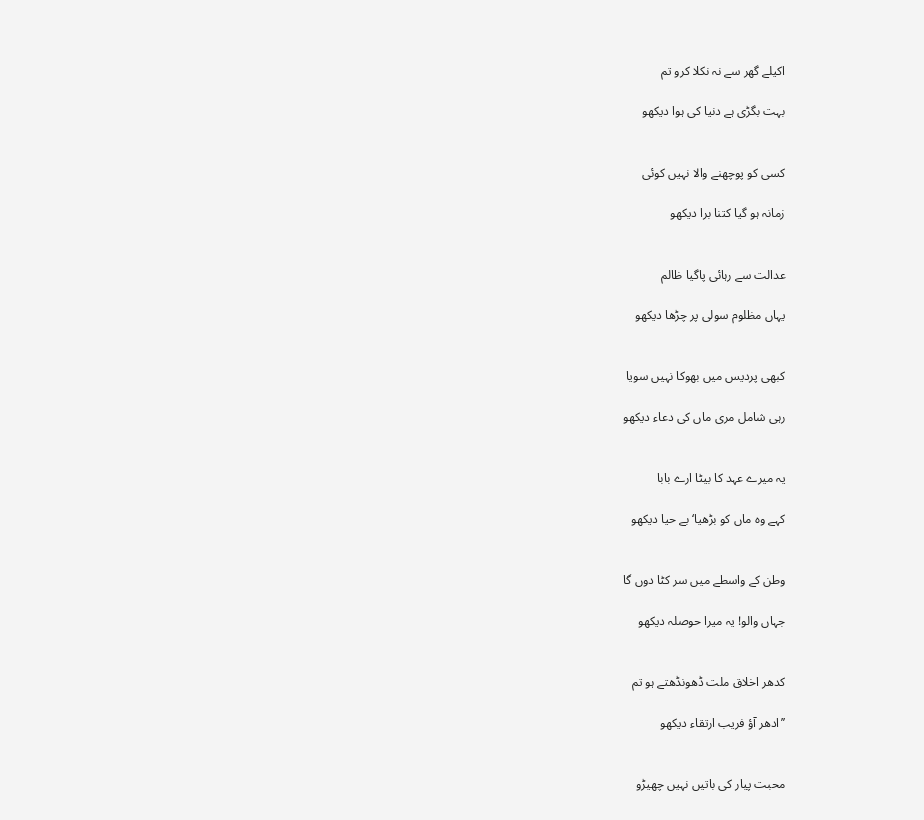اکیلے گھر سے نہ نکلا کرو تم

بہت بگڑی ہے دنیا کی ہوا دیکھو


کسی کو پوچھنے والا نہیں کوئی

زمانہ ہو گیا کتنا برا دیکھو


عدالت سے رہائی پاگیا ظالم

یہاں مظلوم سولی پر چڑھا دیکھو


کبھی پردیس میں بھوکا نہیں سویا

رہی شامل مری ماں کی دعاء دیکھو


یہ میرے عہد کا بیٹا ارے بابا

کہے وہ ماں کو بڑھیا‘ بے حیا دیکھو


وطن کے واسطے میں سر کٹا دوں گا

جہاں والو! یہ میرا حوصلہ دیکھو


کدھر اخلاق ملت ڈھونڈھتے ہو تم

’’ادھر آؤ فریب ارتقاء دیکھو


محبت پیار کی باتیں نہیں چھیڑو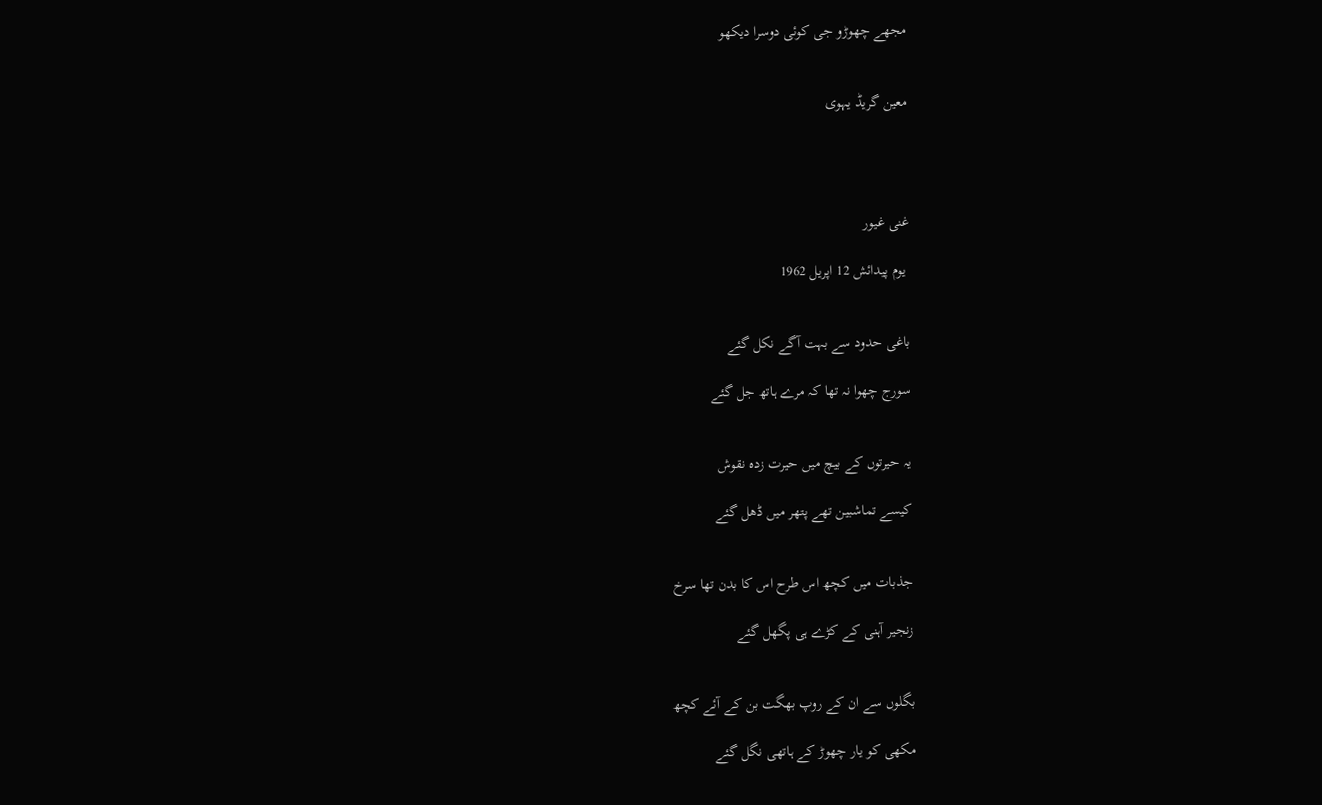مجھے چھوڑو جی کوئی دوسرا دیکھو


معین گریڈ یہوی




غنی غیور

 یوم پیدائش 12 اپریل 1962


باغی حدود سے بہت آگے نکل گئے

سورج چھوا نہ تھا کہ مرے ہاتھ جل گئے


یہ حیرتوں کے بیچ میں حیرت زدہ نقوش

کیسے تماشبین تھے پتھر میں ڈھل گئے


جذبات میں کچھ اس طرح اس کا بدن تھا سرخ

زنجیر آہنی کے کڑے ہی پگھل گئے


بگلوں سے ان کے روپ بھگت بن کے آئے کچھ

مکھی کو یار چھوڑ کے ہاتھی نگل گئے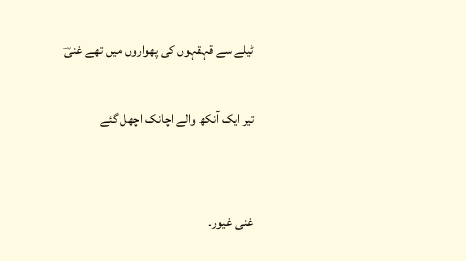ٹیلے سے قہقہوں کی پھواروں میں تھے غنیؔ

تیر ایک آنکھ والے اچانک اچھل گئے


غنی غیور۔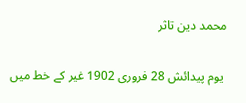محمد دین تاثر

 یوم پیدائش 28 فروری 1902 غیر کے خط میں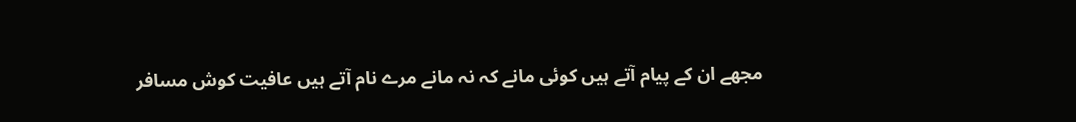مجھے ان کے پیام آتے ہیں کوئی مانے کہ نہ مانے مرے نام آتے ہیں عافیت کوش مسافر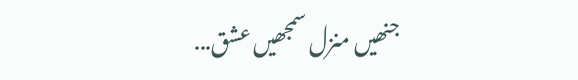جنھیں منزل سمجھیں عشق...